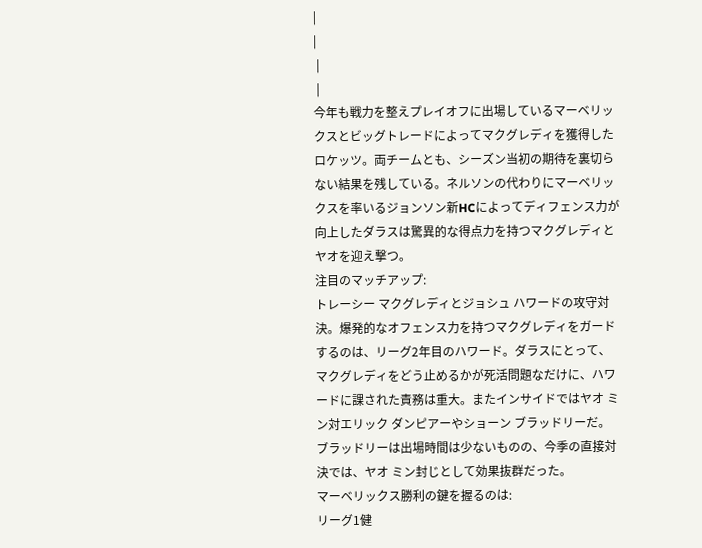|
|
 |
 |
今年も戦力を整えプレイオフに出場しているマーベリックスとビッグトレードによってマクグレディを獲得したロケッツ。両チームとも、シーズン当初の期待を裏切らない結果を残している。ネルソンの代わりにマーベリックスを率いるジョンソン新HCによってディフェンス力が向上したダラスは驚異的な得点力を持つマクグレディとヤオを迎え撃つ。
注目のマッチアップ:
トレーシー マクグレディとジョシュ ハワードの攻守対決。爆発的なオフェンス力を持つマクグレディをガードするのは、リーグ2年目のハワード。ダラスにとって、マクグレディをどう止めるかが死活問題なだけに、ハワードに課された責務は重大。またインサイドではヤオ ミン対エリック ダンピアーやショーン ブラッドリーだ。ブラッドリーは出場時間は少ないものの、今季の直接対決では、ヤオ ミン封じとして効果抜群だった。
マーベリックス勝利の鍵を握るのは:
リーグ1健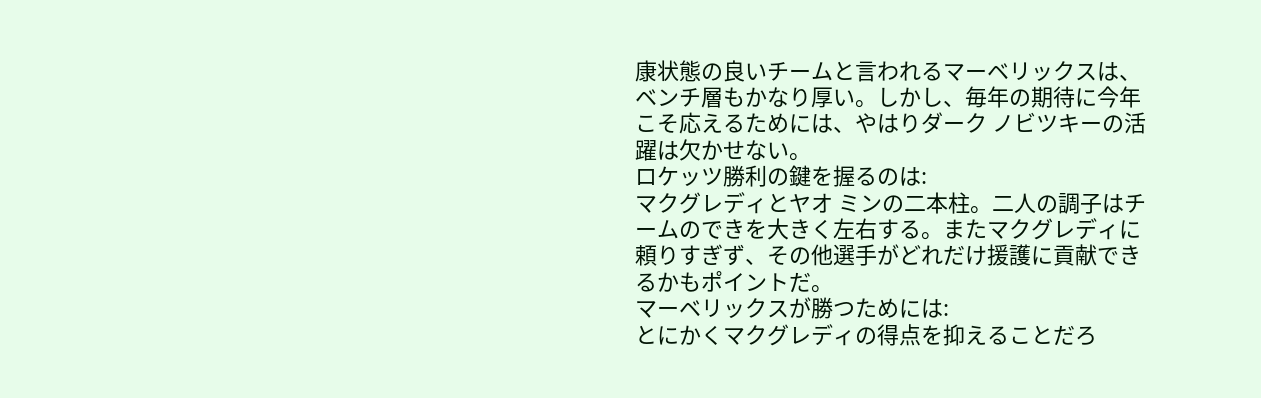康状態の良いチームと言われるマーベリックスは、ベンチ層もかなり厚い。しかし、毎年の期待に今年こそ応えるためには、やはりダーク ノビツキーの活躍は欠かせない。
ロケッツ勝利の鍵を握るのは:
マクグレディとヤオ ミンの二本柱。二人の調子はチームのできを大きく左右する。またマクグレディに頼りすぎず、その他選手がどれだけ援護に貢献できるかもポイントだ。
マーベリックスが勝つためには:
とにかくマクグレディの得点を抑えることだろ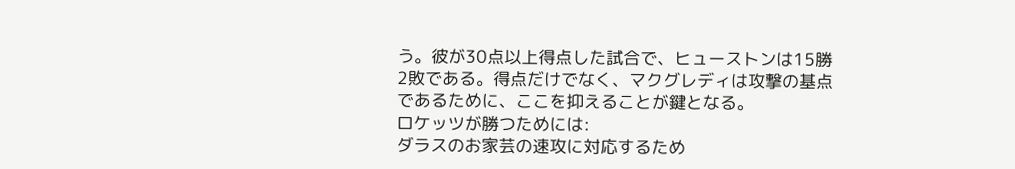う。彼が30点以上得点した試合で、ヒューストンは15勝2敗である。得点だけでなく、マクグレディは攻撃の基点であるために、ここを抑えることが鍵となる。
ロケッツが勝つためには:
ダラスのお家芸の速攻に対応するため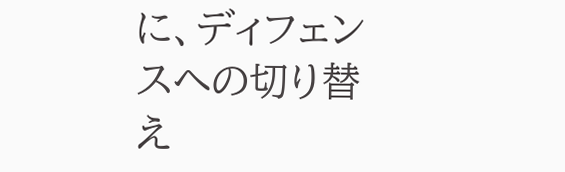に、ディフェンスへの切り替え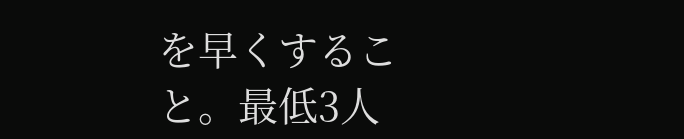を早くすること。最低3人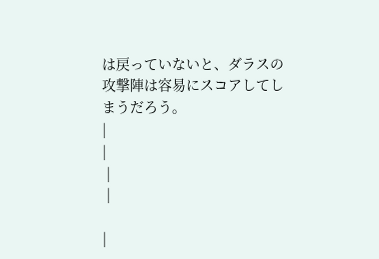は戻っていないと、ダラスの攻撃陣は容易にスコアしてしまうだろう。
|
|
 |
 |

|